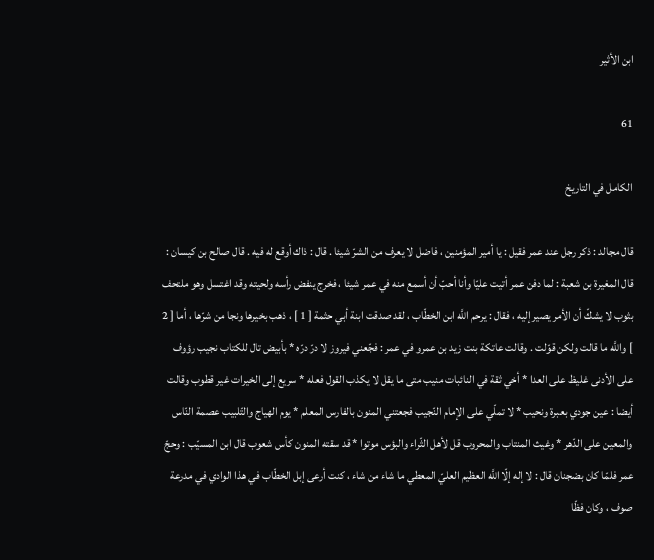ابن الأثير

61

الكامل في التاريخ

قال مجالد : ذكر رجل عند عمر فقيل : يا أمير المؤمنين ، فاضل لا يعرف من الشرّ شيئا . قال : ذاك أوقع له فيه . قال صالح بن كيسان : قال المغيرة بن شعبة : لما دفن عمر أتيت عليّا وأنا أحبّ أن أسمع منه في عمر شيئا ، فخرج ينفض رأسه ولحيته وقد اغتسل وهو ملتحف بثوب لا يشكّ أن الأمر يصير إليه ، فقال : يرحم اللَّه ابن الخطّاب ، لقد صدقت ابنة أبي حثمة [ 1 ] ، ذهب بخيرها ونجا من شرّها ، أما [ 2 ] واللَّه ما قالت ولكن قوّلت . وقالت عاتكة بنت زيد بن عمرو في عمر : فجّعني فيروز لا درّ درّه * بأبيض تال للكتاب نجيب رؤوف على الأدنى غليظ على العدا * أخي ثقة في النائبات منيب متى ما يقل لا يكذب القول فعله * سريع إلى الخيرات غير قطوب وقالت أيضا : عين جودي بعبرة ونحيب * لا تملّي على الإمام النّجيب فجعتني المنون بالفارس المعلم * يوم الهياج والتّلبيب عصمة النّاس والمعين على الدّهر * وغيث المنتاب والمحروب قل لأهل الثّراء والبؤس موتوا * قد سقته المنون كأس شعوب قال ابن المسيّب : وحجّ عمر فلمّا كان بضجنان قال : لا إله إلّا اللَّه العظيم العليّ المعطي ما شاء من شاء ، كنت أرعى إبل الخطّاب في هذا الوادي في مدرعة صوف ، وكان فظّا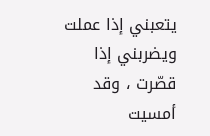يتعبني إذا عملت ويضربني إذا قصّرت ، وقد أمسيت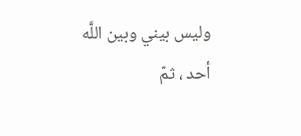وليس بيني وبين اللَّه أحد ، ثمّ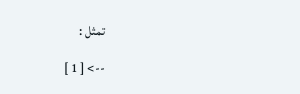تمثل :

--> [ 1 ]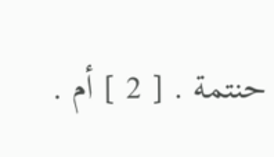حنتمة . [ 2 ] أم .